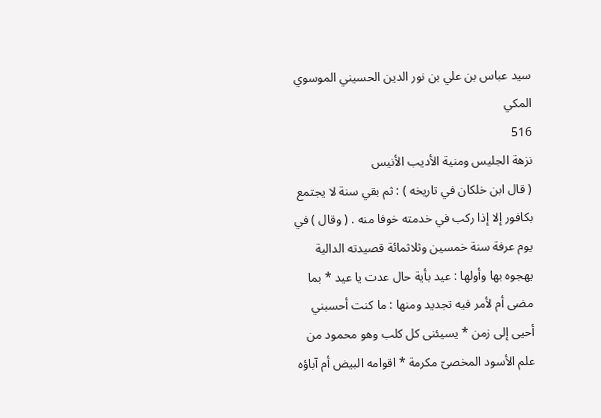سيد عباس بن علي بن نور الدين الحسيني الموسوي المكي
516
نزهة الجليس ومنية الأديب الأنيس
( قال ابن خلكان في تاريخه ) : ثم بقي سنة لا يجتمع بكافور إلا إذا ركب في خدمته خوفا منه . ( وقال ) في يوم عرفة سنة خمسين وثلاثمائة قصيدته الدالية يهجوه بها وأولها : عيد بأية حال عدت يا عيد * بما مضى أم لأمر فيه تجديد ومنها : ما كنت أحسبني أحيى إلى زمن * يسيئنى كل كلب وهو محمود من علم الأسود المخصىّ مكرمة * اقوامه البيض أم آباؤه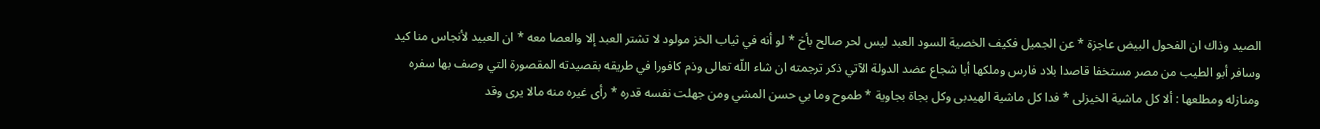الصيد وذاك ان الفحول البيض عاجزة * عن الجميل فكيف الخصية السود العبد ليس لحر صالح بأخ * لو أنه في ثياب الخز مولود لا تشتر العبد إلا والعصا معه * ان العبيد لأنجاس منا كيد وسافر أبو الطيب من مصر مستخفا قاصدا بلاد فارس وملكها أبا شجاع عضد الدولة الآتي ذكر ترجمته ان شاء اللّه تعالى وذم كافورا في طريقه بقصيدته المقصورة التي وصف بها سفره ومنازله ومطلعها : ألا كل ماشية الخيزلى * فدا كل ماشية الهيدبى وكل بجاة بجاوية * طموح وما بي حسن المشي ومن جهلت نفسه قدره * رأى غيره منه مالا يرى وقد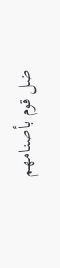ضل قوم بأصنامهم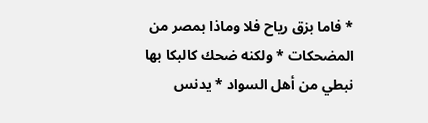* فاما بزق رياح فلا وماذا بمصر من المضحكات * ولكنه ضحك كالبكا بها نبطي من أهل السواد * يدنس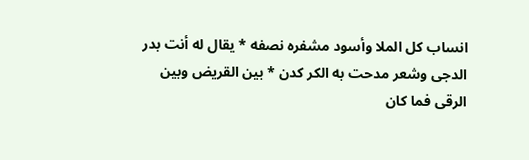انساب كل الملا وأسود مشفره نصفه * يقال له أنت بدر الدجى وشعر مدحت به الكر كدن * بين القريض وبين الرقى فما كان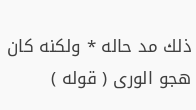ذلك مد حاله * ولكنه كان هجو الورى ( قوله )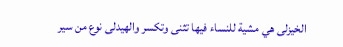الخيزلى هي مشية للنساء فيها تثنى وتكسر والهيدلى نوع من سير